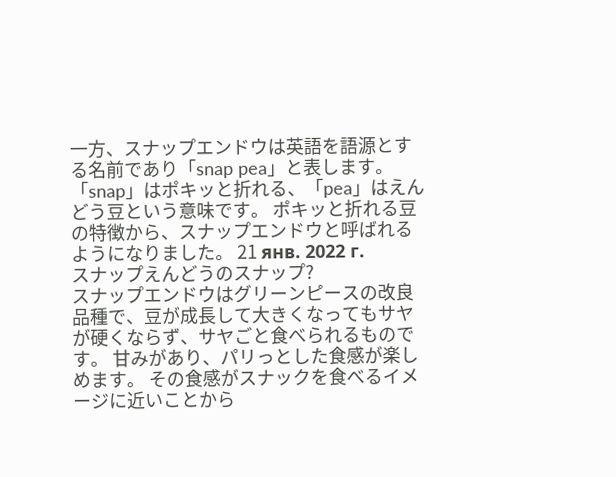一方、スナップエンドウは英語を語源とする名前であり「snap pea」と表します。 「snap」はポキッと折れる、「pea」はえんどう豆という意味です。 ポキッと折れる豆の特徴から、スナップエンドウと呼ばれるようになりました。 21 янв. 2022 г.
スナップえんどうのスナップ?
スナップエンドウはグリーンピースの改良品種で、豆が成長して大きくなってもサヤが硬くならず、サヤごと食べられるものです。 甘みがあり、パリっとした食感が楽しめます。 その食感がスナックを食べるイメージに近いことから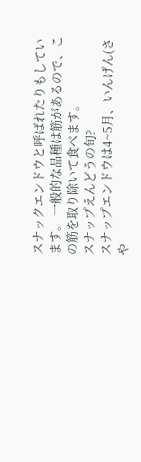スナックエンドウと呼ばれたりもしています。 一般的な品種は筋があるので、この筋を取り除いて食べます。
スナップえんどうの旬?
スナップエンドウは4~5月、いんげん(さや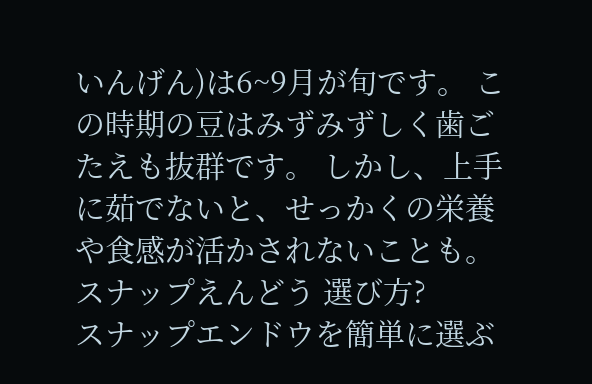いんげん)は6~9月が旬です。 この時期の豆はみずみずしく歯ごたえも抜群です。 しかし、上手に茹でないと、せっかくの栄養や食感が活かされないことも。
スナップえんどう 選び方?
スナップエンドウを簡単に選ぶ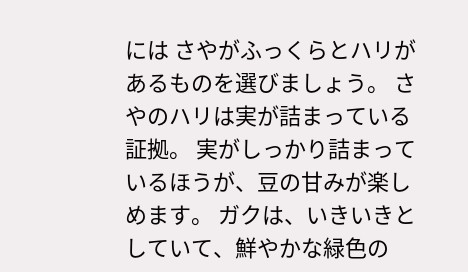には さやがふっくらとハリがあるものを選びましょう。 さやのハリは実が詰まっている証拠。 実がしっかり詰まっているほうが、豆の甘みが楽しめます。 ガクは、いきいきとしていて、鮮やかな緑色の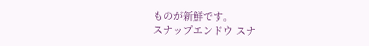ものが新鮮です。
スナップエンドウ スナ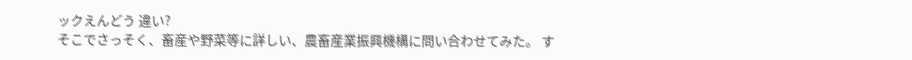ックえんどう 違い?
そこでさっそく、畜産や野菜等に詳しい、農畜産業振興機構に問い合わせてみた。 す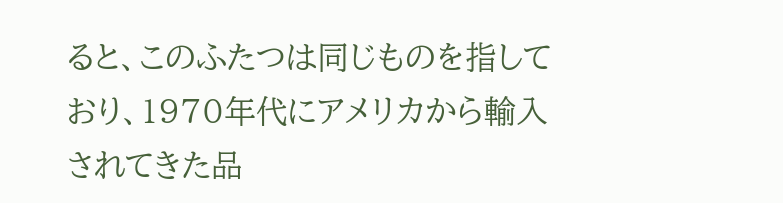ると、このふたつは同じものを指しており、1970年代にアメリカから輸入されてきた品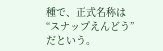種で、正式名称は“スナップえんどう”だという。